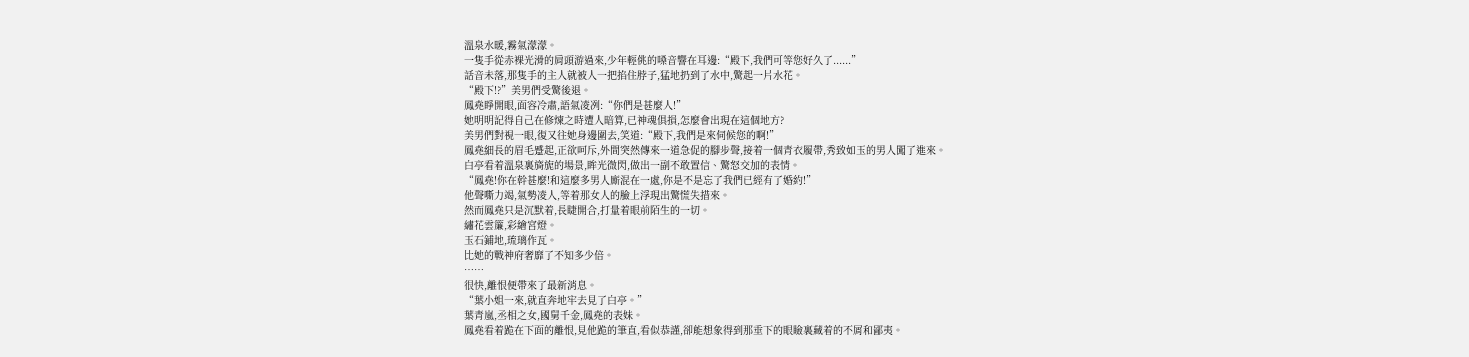溫泉水暖,霧氣濛濛。
一隻手從赤裸光滑的肩頭游過來,少年輕佻的嗓音響在耳邊:“殿下,我們可等您好久了......”
話音未落,那隻手的主人就被人一把掐住脖子,猛地扔到了水中,驚起一片水花。
“殿下!?”美男們受驚後退。
鳳堯睜開眼,面容冷肅,語氣凌冽:“你們是甚麼人!”
她明明記得自己在修煉之時遭人暗算,已神魂俱損,怎麼會出現在這個地方?
美男們對視一眼,復又往她身邊圍去,笑道:“殿下,我們是來伺候您的啊!”
鳳堯細長的眉毛蹙起,正欲呵斥,外間突然傳來一道急促的腳步聲,接着一個青衣履帶,秀致如玉的男人闖了進來。
白亭看着溫泉裏旖旎的場景,眸光微閃,做出一副不敢置信、驚怒交加的表情。
“鳳堯!你在幹甚麼!和這麼多男人廝混在一處,你是不是忘了我們已經有了婚約!”
他聲嘶力竭,氣勢凌人,等着那女人的臉上浮現出驚慌失措來。
然而鳳堯只是沉默着,長睫開合,打量着眼前陌生的一切。
繡花雲簾,彩繪宮燈。
玉石鋪地,琉璃作瓦。
比她的戰神府奢靡了不知多少倍。
……
很快,離恨便帶來了最新消息。
“葉小姐一來,就直奔地牢去見了白亭。”
葉青嵐,丞相之女,國舅千金,鳳堯的表妹。
鳳堯看着跪在下面的離恨,見他跪的筆直,看似恭謹,卻能想象得到那垂下的眼瞼裏藏着的不屑和鄙夷。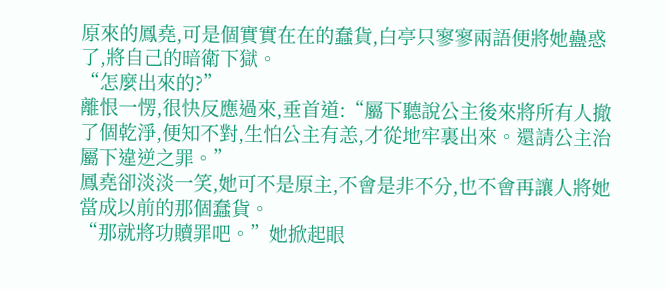原來的鳳堯,可是個實實在在的蠢貨,白亭只寥寥兩語便將她蠱惑了,將自己的暗衛下獄。
“怎麼出來的?”
離恨一愣,很快反應過來,垂首道:“屬下聽說公主後來將所有人撤了個乾淨,便知不對,生怕公主有恙,才從地牢裏出來。還請公主治屬下違逆之罪。”
鳳堯卻淡淡一笑,她可不是原主,不會是非不分,也不會再讓人將她當成以前的那個蠢貨。
“那就將功贖罪吧。”她掀起眼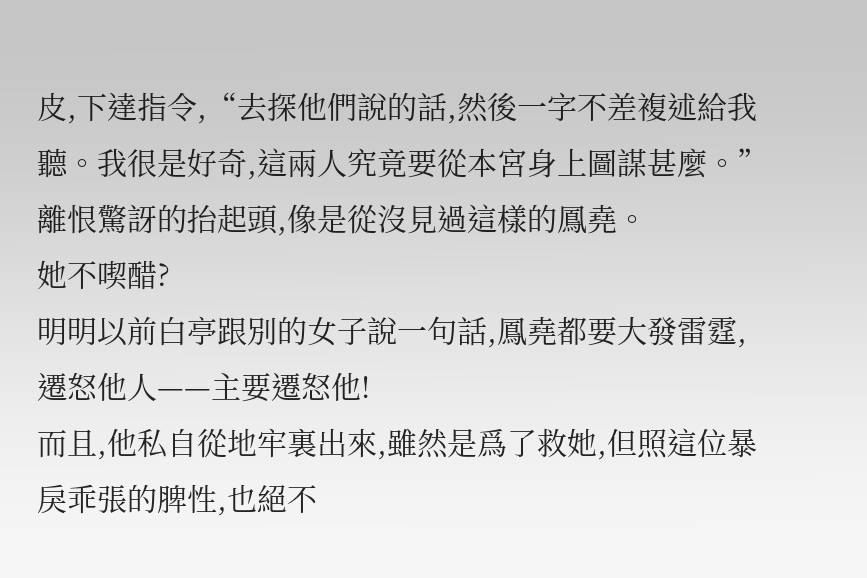皮,下達指令,“去探他們說的話,然後一字不差複述給我聽。我很是好奇,這兩人究竟要從本宮身上圖謀甚麼。”
離恨驚訝的抬起頭,像是從沒見過這樣的鳳堯。
她不喫醋?
明明以前白亭跟別的女子說一句話,鳳堯都要大發雷霆,遷怒他人——主要遷怒他!
而且,他私自從地牢裏出來,雖然是爲了救她,但照這位暴戾乖張的脾性,也絕不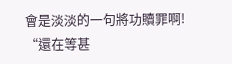會是淡淡的一句將功贖罪啊!
“還在等甚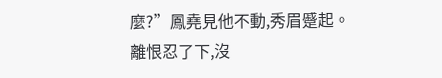麼?”鳳堯見他不動,秀眉蹙起。
離恨忍了下,沒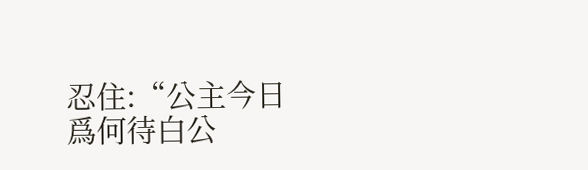忍住:“公主今日爲何待白公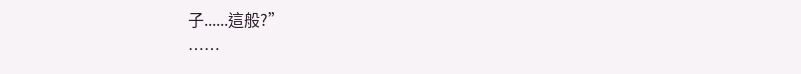子......這般?”
……